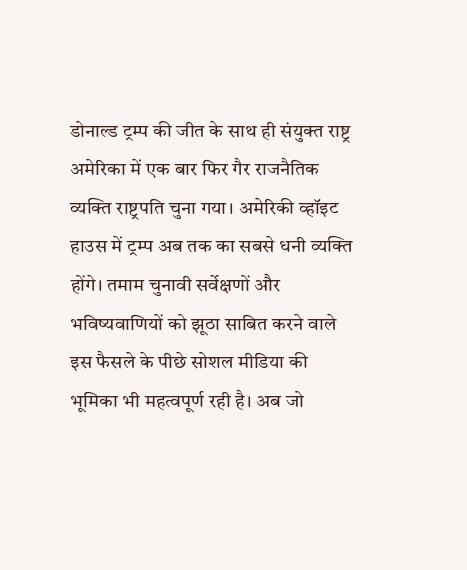डोनाल्ड ट्रम्प की जीत के साथ ही संयुक्त राष्ट्र अमेरिका में एक बार फिर गैर राजनैतिक व्यक्ति राष्ट्रपति चुना गया। अमेरिकी व्हॉइट हाउस में ट्रम्प अब तक का सबसे धनी व्यक्ति होंगे। तमाम चुनावी सर्वेक्षणों और भविष्यवाणियों को झूठा साबित करने वाले इस फैसले के पीछे सोशल मीडिया की भूमिका भी महत्वपूर्ण रही है। अब जो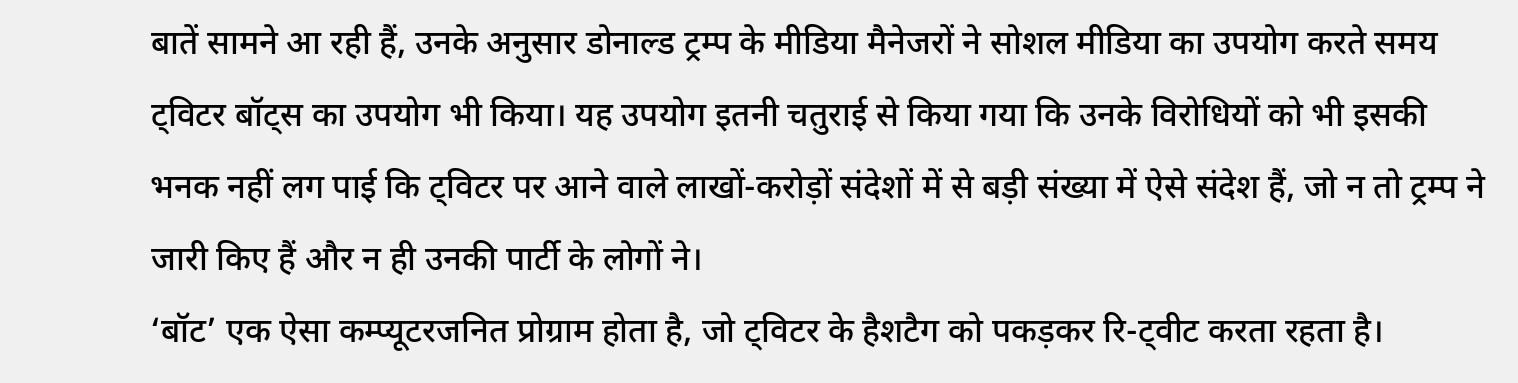बातें सामने आ रही हैं, उनके अनुसार डोनाल्ड ट्रम्प के मीडिया मैनेजरों ने सोशल मीडिया का उपयोग करते समय ट्विटर बॉट्स का उपयोग भी किया। यह उपयोग इतनी चतुराई से किया गया कि उनके विरोधियों को भी इसकी भनक नहीं लग पाई कि ट्विटर पर आने वाले लाखों-करोड़ों संदेशों में से बड़ी संख्या में ऐसे संदेश हैं, जो न तो ट्रम्प ने जारी किए हैं और न ही उनकी पार्टी के लोगों ने।
‘बॉट’ एक ऐसा कम्प्यूटरजनित प्रोग्राम होता है, जो ट्विटर के हैशटैग को पकड़कर रि-ट्वीट करता रहता है।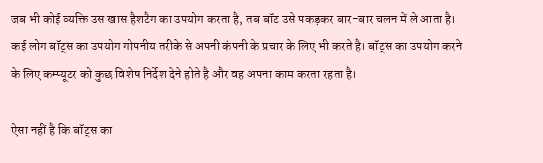जब भी कोई व्यक्ति उस खास हैशटैग का उपयोग करता है, तब बॉट उसे पकड़कर बार-बार चलन में ले आता है। कई लोग बॉट्स का उपयोग गोपनीय तरीके से अपनी कंपनी के प्रचार के लिए भी करते है। बॉट्स का उपयोग करने के लिए कम्प्यूटर को कुछ विशेष निर्देश देने होते है और वह अपना काम करता रहता है।

ऐसा नहीं है कि बॉट्स का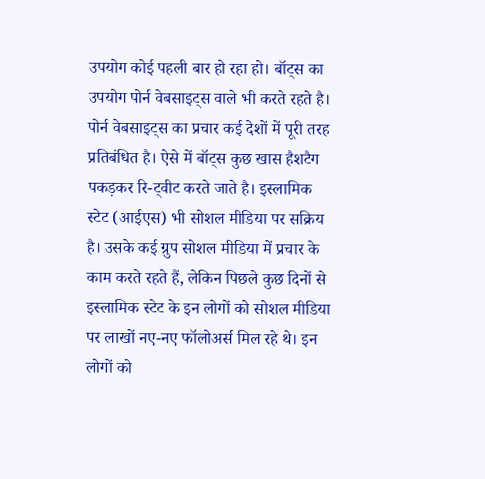उपयोग कोई पहली बार हो रहा हो। बॉट्स का उपयोग पोर्न वेबसाइट्स वाले भी करते रहते है। पोर्न वेबसाइट्स का प्रचार कई देशों में पूरी तरह प्रतिबंधित है। ऐसे में बॉट्स कुछ खास हैशटैग पकड़कर रि-ट्वीट करते जाते है। इस्लामिक स्टेट (आईएस) भी सोशल मीडिया पर सक्रिय है। उसके कई ग्रुप सोशल मीडिया में प्रचार के काम करते रहते हैं, लेकिन पिछले कुछ दिनों से इस्लामिक स्टेट के इन लोगों को सोशल मीडिया पर लाखों नए-नए फॉलोअर्स मिल रहे थे। इन लोगों को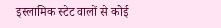इस्लामिक स्टेट वालों से कोई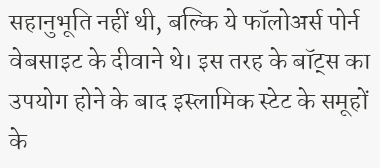सहानुभूति नहीं थी, बल्कि ये फॉलोअर्स पोर्न वेबसाइट के दीवाने थे। इस तरह के बॉट्स का उपयोग होने के बाद इस्लामिक स्टेट के समूहों के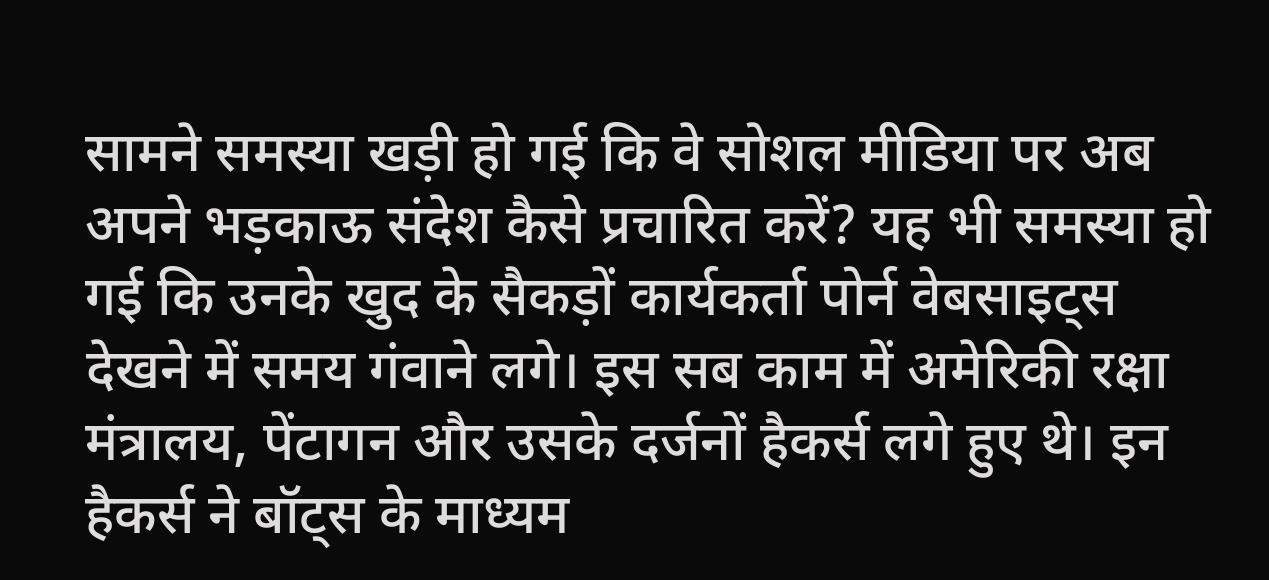सामने समस्या खड़ी हो गई कि वे सोशल मीडिया पर अब अपने भड़काऊ संदेश कैसे प्रचारित करें? यह भी समस्या हो गई कि उनके खुद के सैकड़ों कार्यकर्ता पोर्न वेबसाइट्स देखने में समय गंवाने लगे। इस सब काम में अमेरिकी रक्षा मंत्रालय, पेंटागन और उसके दर्जनों हैकर्स लगे हुए थे। इन हैकर्स ने बॉट्स के माध्यम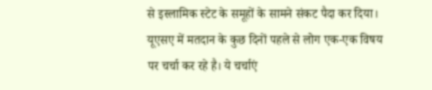से इस्लामिक स्टेट के समूहों के सामने संकट पैदा कर दिया।
यूएसए में मतदान के कुछ दिनों पहले से लोग एक-एक विषय पर चर्चा कर रहे है। ये चर्चाएं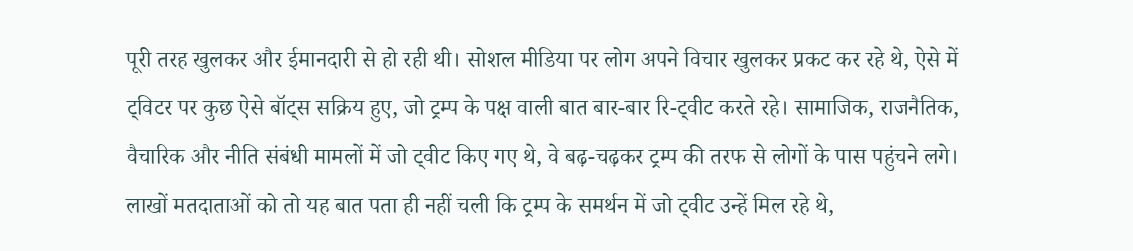पूरी तरह खुलकर और ईमानदारी से हो रही थी। सोशल मीडिया पर लोग अपने विचार खुलकर प्रकट कर रहे थे, ऐसे में ट्विटर पर कुछ ऐसे बॉट्स सक्रिय हुए, जो ट्रम्प के पक्ष वाली बात बार-बार रि-ट्वीट करते रहे। सामाजिक, राजनैतिक, वैचारिक और नीति संबंधी मामलों में जो ट्वीट किए गए थे, वे बढ़-चढ़कर ट्रम्प की तरफ से लोगों के पास पहुंचने लगे। लाखों मतदाताओं को तो यह बात पता ही नहीं चली कि ट्रम्प के समर्थन में जो ट्वीट उन्हें मिल रहे थे,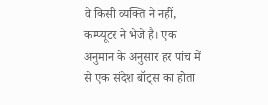वे किसी व्यक्ति ने नहीं, कम्प्यूटर ने भेजे है। एक अनुमान के अनुसार हर पांच में से एक संदेश बॉट्स का होता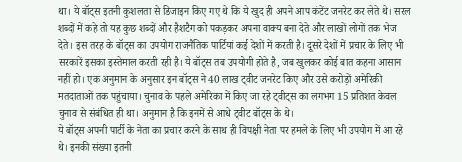था। ये बॉट्स इतनी कुशलता से डिजाइन किए गए थे कि ये खुद ही अपने आप कंटेंट जनरेट कर लेते थे। सरल शब्दों में कहे तो यह कुछ शब्दों और हैशटैग को पकड़कर अपना वाक्य बना देते और लाखों लोगों तक भेज देते। इस तरह के बॉट्स का उपयोग राजनैतिक पार्टियां कई देशों में करती है। दूसरे देशों में प्रचार के लिए भी सरकारें इसका इस्तेमाल करती रही है। ये बॉट्स तब उपयोगी होते है, जब खुलकर कोई बात कहना आसान नहीं हो। एक अनुमान के अनुसार इन बॉट्स ने 40 लाख ट्वीट जनरेट किए और उसे करोड़ों अमेरिकी मतदाताओं तक पहुंचाया। चुनाव के पहले अमेरिका में किए जा रहे ट्वीट्स का लगभग 15 प्रतिशत केवल चुनाव से संबंधित ही था। अनुमान है कि इनमें से आधे ट्वीट बॉट्स के थे।
ये बॉट्स अपनी पार्टी के नेता का प्रचार करने के साथ ही विपक्षी नेता पर हमले के लिए भी उपयोग में आ रहे थे। इनकी संख्या इतनी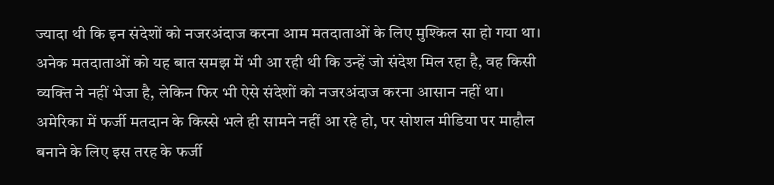ज्यादा थी कि इन संदेशों को नजरअंदाज करना आम मतदाताओं के लिए मुश्किल सा हो गया था। अनेक मतदाताओं को यह बात समझ में भी आ रही थी कि उन्हें जो संदेश मिल रहा है, वह किसी व्यक्ति ने नहीं भेजा है, लेकिन फिर भी ऐसे संदेशों को नजरअंदाज करना आसान नहीं था। अमेरिका में फर्जी मतदान के किस्से भले ही सामने नहीं आ रहे हो, पर सोशल मीडिया पर माहौल बनाने के लिए इस तरह के फर्जी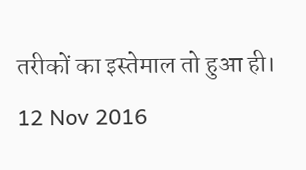तरीकों का इस्तेमाल तो हुआ ही।
12 Nov 2016